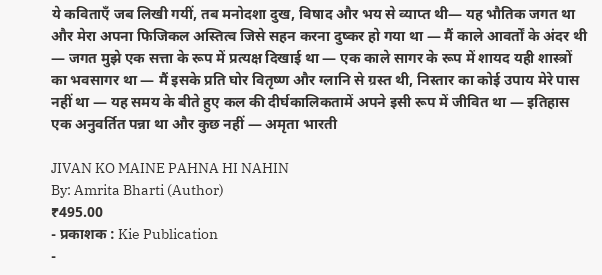ये कविताएँ जब लिखी गयीं, तब मनोदशा दुख, विषाद और भय से व्याप्त थी— यह भौतिक जगत था और मेरा अपना फिजिकल अस्तित्व जिसे सहन करना दुष्कर हो गया था — मैं काले आवर्तों के अंदर थी — जगत मुझे एक सत्ता के रूप में प्रत्यक्ष दिखाई था — एक काले सागर के रूप में शायद यही शास्त्रों का भवसागर था — मैं इसके प्रति घोर वितृष्ण और ग्लानि से ग्रस्त थी, निस्तार का कोई उपाय मेरे पास नहीं था — यह समय के बीते हुए कल की दीर्घकालिकतामें अपने इसी रूप में जीवित था — इतिहास एक अनुवर्तित पन्ना था और कुछ नहीं — अमृता भारती

JIVAN KO MAINE PAHNA HI NAHIN
By: Amrita Bharti (Author)
₹495.00
- प्रकाशक : Kie Publication
-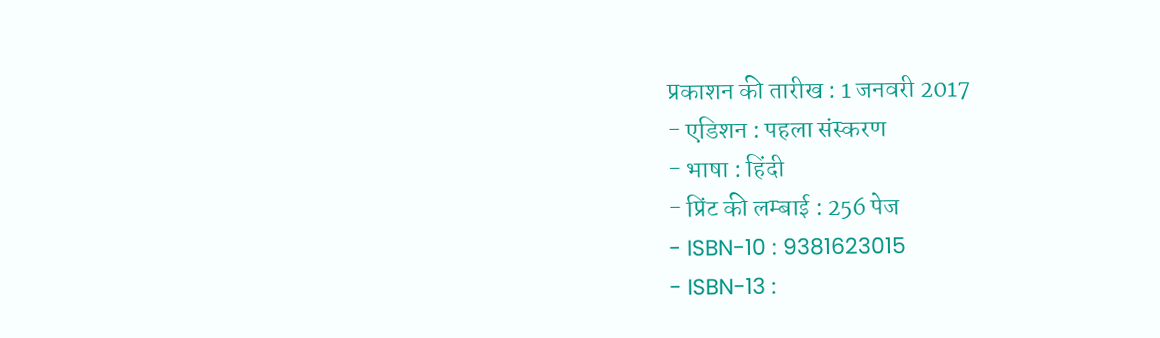प्रकाशन की तारीख : 1 जनवरी 2017
- एडिशन : पहला संस्करण
- भाषा : हिंदी
- प्रिंट की लम्बाई : 256 पेज
- ISBN-10 : 9381623015
- ISBN-13 :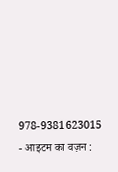978-9381623015
- आइटम का वज़न :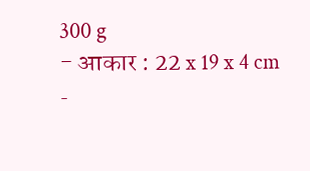300 g
- आकार : 22 x 19 x 4 cm
-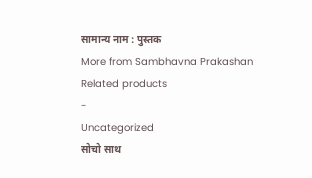सामान्य नाम : पुस्तक
More from Sambhavna Prakashan
Related products
-
Uncategorized
सोचो साथ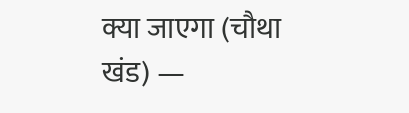क्या जाएगा (चौथा खंड) —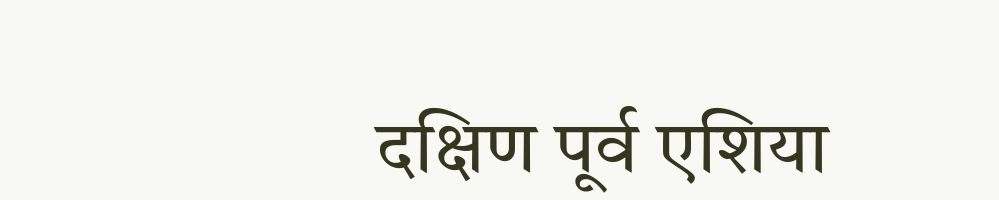दक्षिण पूर्व एशिया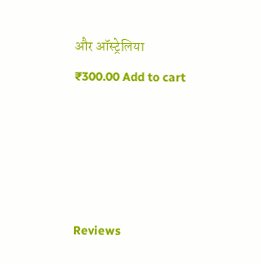और ऑस्ट्रेलिया
₹300.00 Add to cart




Reviews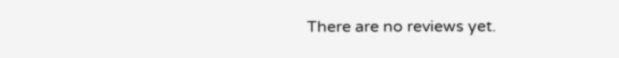There are no reviews yet.